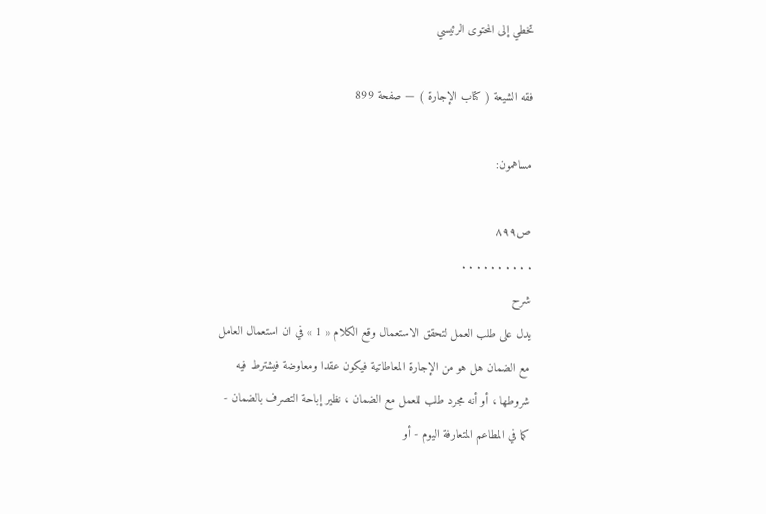تخطي إلى المحتوى الرئيسي

فقه الشيعة ( كتاب الإجارة ) — صفحة 899

مساهمون:

ص٨٩٩
. . . . . . . . . .
شرح
يدل على طلب العمل لتحقق الاستعمال وقع الكلام « 1 » في ان استعمال العامل مع الضمان هل هو من الإجارة المعاطاتية فيكون عقدا ومعاوضة فيشترط فيه شروطها ، أو أنه مجرد طلب للعمل مع الضمان ، نظير إباحة التصرف بالضمان - كما في المطاعم المتعارفة اليوم - أو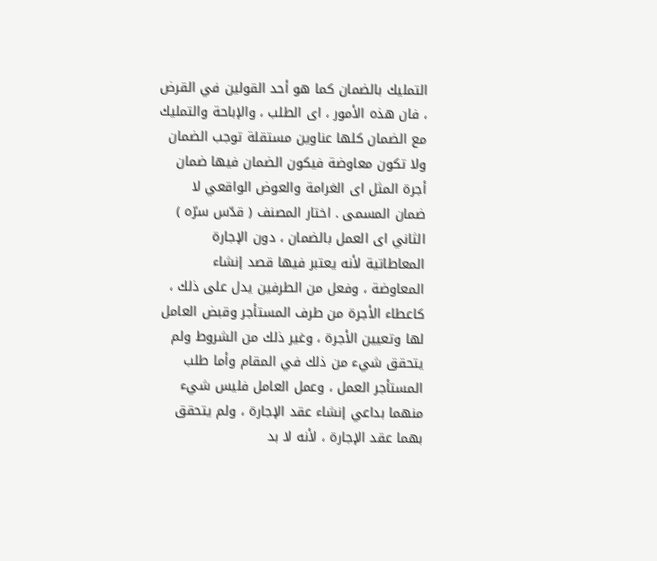التمليك بالضمان كما هو أحد القولين في القرض ، فان هذه الأمور ، اى الطلب ، والإباحة والتمليك مع الضمان كلها عناوين مستقلة توجب الضمان ولا تكون معاوضة فيكون الضمان فيها ضمان أجرة المثل اى الغرامة والعوض الواقعي لا ضمان المسمى . اختار المصنف ( قدّس سرّه ) الثاني اى العمل بالضمان ، دون الإجارة المعاطاتية لأنه يعتبر فيها قصد إنشاء المعاوضة ، وفعل من الطرفين يدل على ذلك ، كاعطاء الأجرة من طرف المستأجر وقبض العامل لها وتعيين الأجرة ، وغير ذلك من الشروط ولم يتحقق شيء من ذلك في المقام وأما طلب المستأجر العمل ، وعمل العامل فليس شيء منهما بداعي إنشاء عقد الإجارة ، ولم يتحقق بهما عقد الإجارة ، لأنه لا بد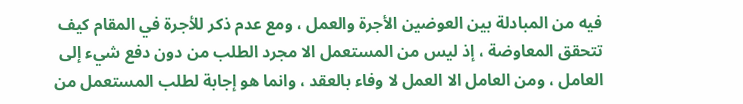فيه من المبادلة بين العوضين الأجرة والعمل ، ومع عدم ذكر للأجرة في المقام كيف تتحقق المعاوضة ، إذ ليس من المستعمل الا مجرد الطلب من دون دفع شيء إلى العامل ، ومن العامل الا العمل لا وفاء بالعقد ، وانما هو إجابة لطلب المستعمل من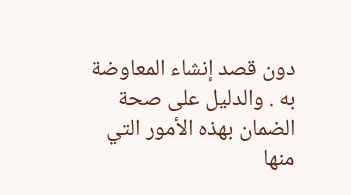دون قصد إنشاء المعاوضة به . والدليل على صحة الضمان بهذه الأمور التي منها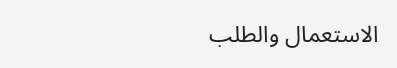الاستعمال والطلب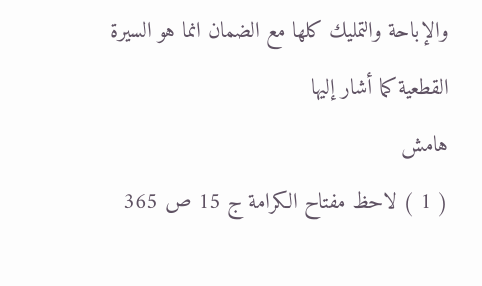والإباحة والتمليك كلها مع الضمان انما هو السيرة القطعية كما أشار إليها
هامش
( 1 ) لاحظ مفتاح الكرامة ج 15 ص 365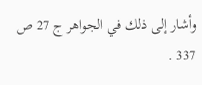وأشار إلى ذلك في الجواهر ج 27 ص 337 .